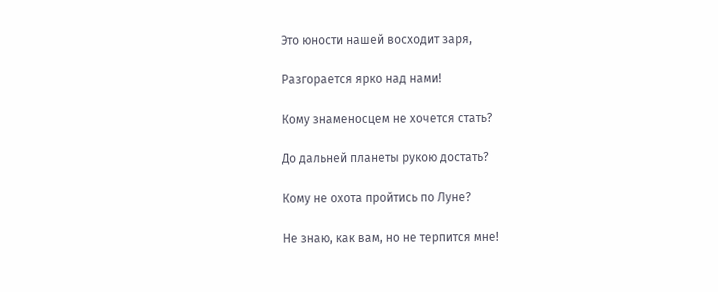Это юности нашей восходит заря,

Разгорается ярко над нами!

Кому знаменосцем не хочется стать?

До дальней планеты рукою достать?

Кому не охота пройтись по Луне?

Не знаю, как вам, но не терпится мне!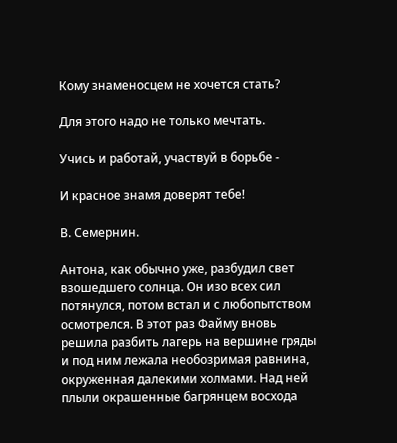Кому знаменосцем не хочется стать?

Для этого надо не только мечтать.

Учись и работай, участвуй в борьбе -

И красное знамя доверят тебе!

В. Семернин.

Антона, как обычно уже, разбудил свет взошедшего солнца. Он изо всех сил потянулся, потом встал и с любопытством осмотрелся. В этот раз Файму вновь решила разбить лагерь на вершине гряды и под ним лежала необозримая равнина, окруженная далекими холмами. Над ней плыли окрашенные багрянцем восхода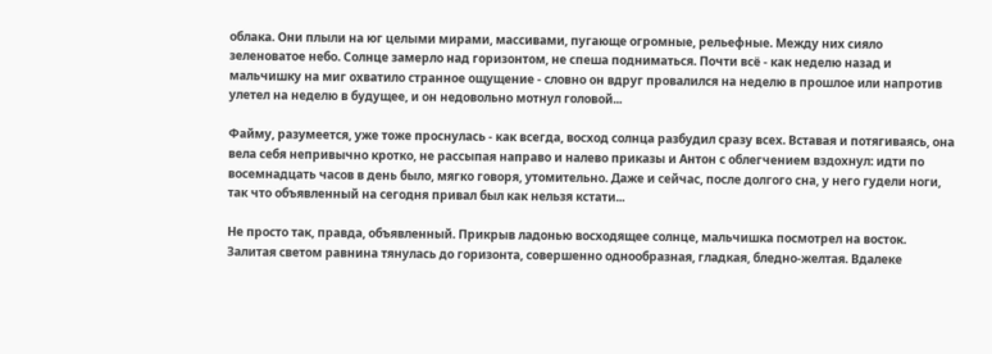облака. Они плыли на юг целыми мирами, массивами, пугающе огромные, рельефные. Между них сияло зеленоватое небо. Солнце замерло над горизонтом, не спеша подниматься. Почти всё - как неделю назад и мальчишку на миг охватило странное ощущение - словно он вдруг провалился на неделю в прошлое или напротив улетел на неделю в будущее, и он недовольно мотнул головой...

Файму, разумеется, уже тоже проснулась - как всегда, восход солнца разбудил сразу всех. Вставая и потягиваясь, она вела себя непривычно кротко, не рассыпая направо и налево приказы и Антон с облегчением вздохнул: идти по восемнадцать часов в день было, мягко говоря, утомительно. Даже и сейчас, после долгого сна, у него гудели ноги, так что объявленный на сегодня привал был как нельзя кстати...

Не просто так, правда, объявленный. Прикрыв ладонью восходящее солнце, мальчишка посмотрел на восток. Залитая светом равнина тянулась до горизонта, совершенно однообразная, гладкая, бледно-желтая. Вдалеке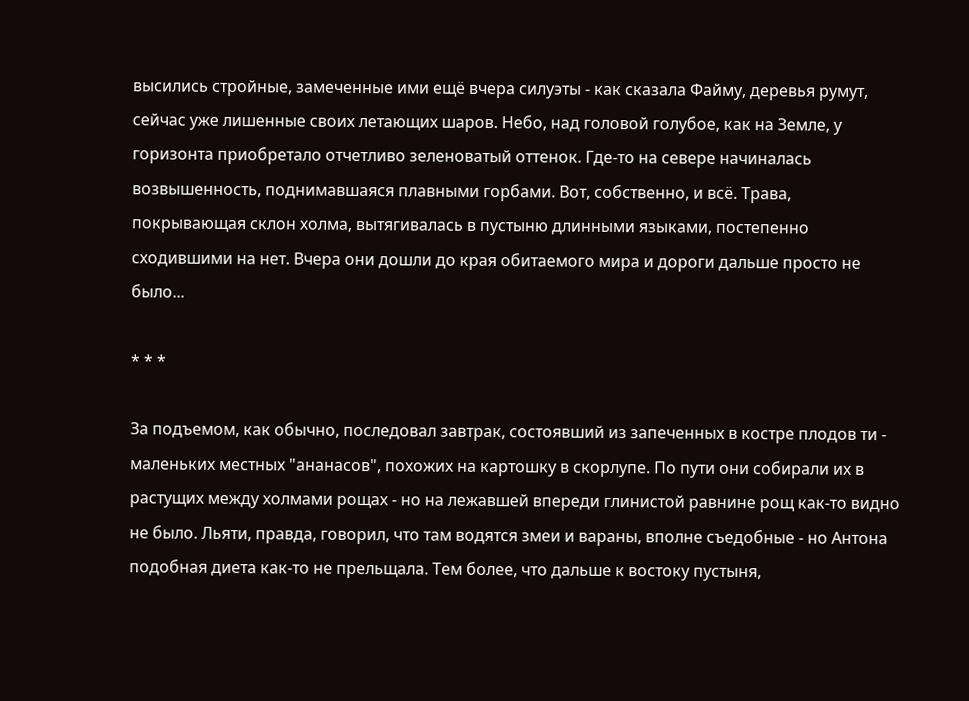высились стройные, замеченные ими ещё вчера силуэты - как сказала Файму, деревья румут, сейчас уже лишенные своих летающих шаров. Небо, над головой голубое, как на Земле, у горизонта приобретало отчетливо зеленоватый оттенок. Где-то на севере начиналась возвышенность, поднимавшаяся плавными горбами. Вот, собственно, и всё. Трава, покрывающая склон холма, вытягивалась в пустыню длинными языками, постепенно сходившими на нет. Вчера они дошли до края обитаемого мира и дороги дальше просто не было...

* * *

За подъемом, как обычно, последовал завтрак, состоявший из запеченных в костре плодов ти - маленьких местных "ананасов", похожих на картошку в скорлупе. По пути они собирали их в растущих между холмами рощах - но на лежавшей впереди глинистой равнине рощ как-то видно не было. Льяти, правда, говорил, что там водятся змеи и вараны, вполне съедобные - но Антона подобная диета как-то не прельщала. Тем более, что дальше к востоку пустыня,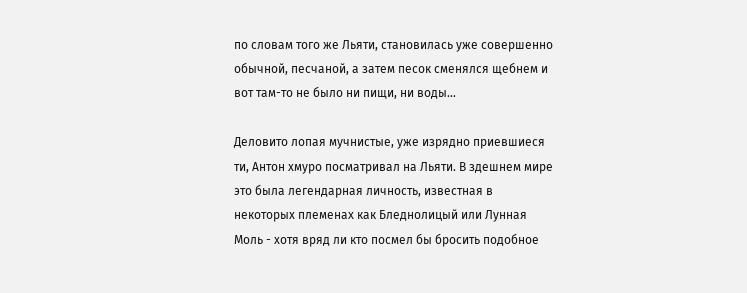по словам того же Льяти, становилась уже совершенно обычной, песчаной, а затем песок сменялся щебнем и вот там-то не было ни пищи, ни воды...

Деловито лопая мучнистые, уже изрядно приевшиеся ти, Антон хмуро посматривал на Льяти. В здешнем мире это была легендарная личность, известная в некоторых племенах как Бледнолицый или Лунная Моль - хотя вряд ли кто посмел бы бросить подобное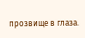прозвище в глаза.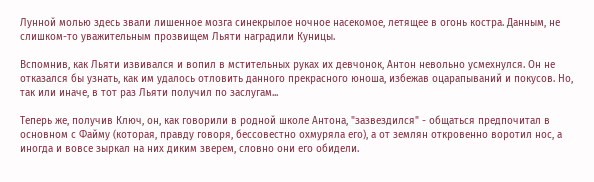Лунной молью здесь звали лишенное мозга синекрылое ночное насекомое, летящее в огонь костра. Данным, не слишком-то уважительным прозвищем Льяти наградили Куницы.

Вспомнив, как Льяти извивался и вопил в мстительных руках их девчонок, Антон невольно усмехнулся. Он не отказался бы узнать, как им удалось отловить данного прекрасного юноша, избежав оцарапываний и покусов. Но, так или иначе, в тот раз Льяти получил по заслугам...

Теперь же, получив Ключ, он, как говорили в родной школе Антона, "зазвездился" - общаться предпочитал в основном с Файму (которая, правду говоря, бессовестно охмуряла его), а от землян откровенно воротил нос, а иногда и вовсе зыркал на них диким зверем, словно они его обидели.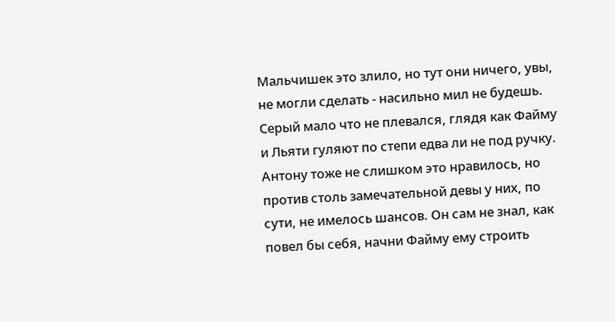Мальчишек это злило, но тут они ничего, увы, не могли сделать - насильно мил не будешь. Серый мало что не плевался, глядя как Файму и Льяти гуляют по степи едва ли не под ручку. Антону тоже не слишком это нравилось, но против столь замечательной девы у них, по сути, не имелось шансов. Он сам не знал, как повел бы себя, начни Файму ему строить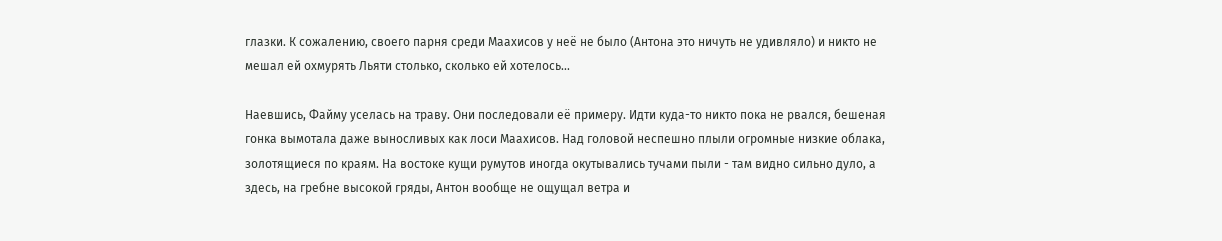глазки. К сожалению, своего парня среди Маахисов у неё не было (Антона это ничуть не удивляло) и никто не мешал ей охмурять Льяти столько, сколько ей хотелось...

Наевшись, Файму уселась на траву. Они последовали её примеру. Идти куда-то никто пока не рвался, бешеная гонка вымотала даже выносливых как лоси Маахисов. Над головой неспешно плыли огромные низкие облака, золотящиеся по краям. На востоке кущи румутов иногда окутывались тучами пыли - там видно сильно дуло, а здесь, на гребне высокой гряды, Антон вообще не ощущал ветра и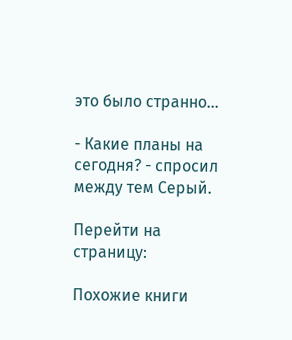это было странно...

- Какие планы на сегодня? - спросил между тем Серый.

Перейти на страницу:

Похожие книги